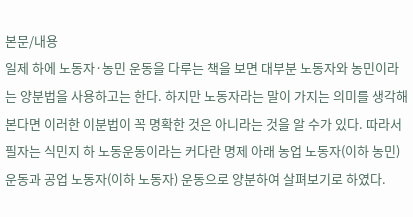본문/내용
일제 하에 노동자·농민 운동을 다루는 책을 보면 대부분 노동자와 농민이라는 양분법을 사용하고는 한다. 하지만 노동자라는 말이 가지는 의미를 생각해본다면 이러한 이분법이 꼭 명확한 것은 아니라는 것을 알 수가 있다. 따라서 필자는 식민지 하 노동운동이라는 커다란 명제 아래 농업 노동자(이하 농민) 운동과 공업 노동자(이하 노동자) 운동으로 양분하여 살펴보기로 하였다.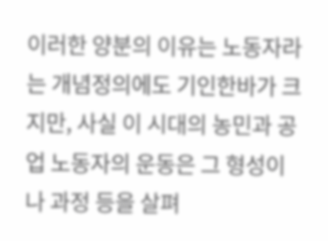이러한 양분의 이유는 노동자라는 개념정의에도 기인한바가 크지만, 사실 이 시대의 농민과 공업 노동자의 운동은 그 형성이나 과정 등을 살펴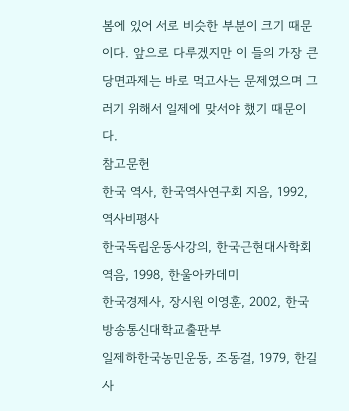봄에 있어 서로 비슷한 부분이 크기 때문이다. 앞으로 다루겠지만 이 들의 가장 큰 당면과제는 바로 먹고사는 문제였으며 그러기 위해서 일제에 맞서야 했기 때문이다.
참고문헌
한국 역사, 한국역사연구회 지음, 1992, 역사비평사
한국독립운동사강의, 한국근현대사학회 역음, 1998, 한울아카데미
한국경제사, 장시원 이영훈, 2002, 한국방송통신대학교출판부
일제하한국농민운동, 조동걸, 1979, 한길사